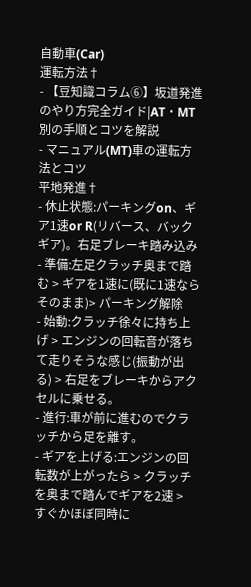自動車(Car)
運転方法†
- 【豆知識コラム⑥】坂道発進のやり方完全ガイド|AT・MT別の手順とコツを解説
- マニュアル(MT)車の運転方法とコツ
平地発進†
- 休止状態:パーキングon、ギア1速or R(リバース、バックギア)。右足ブレーキ踏み込み
- 準備:左足クラッチ奥まで踏む > ギアを1速に(既に1速ならそのまま)> パーキング解除
- 始動:クラッチ徐々に持ち上げ > エンジンの回転音が落ちて走りそうな感じ(振動が出る) > 右足をブレーキからアクセルに乗せる。
- 進行:車が前に進むのでクラッチから足を離す。
- ギアを上げる:エンジンの回転数が上がったら > クラッチを奥まで踏んでギアを2速 > すぐかほぼ同時に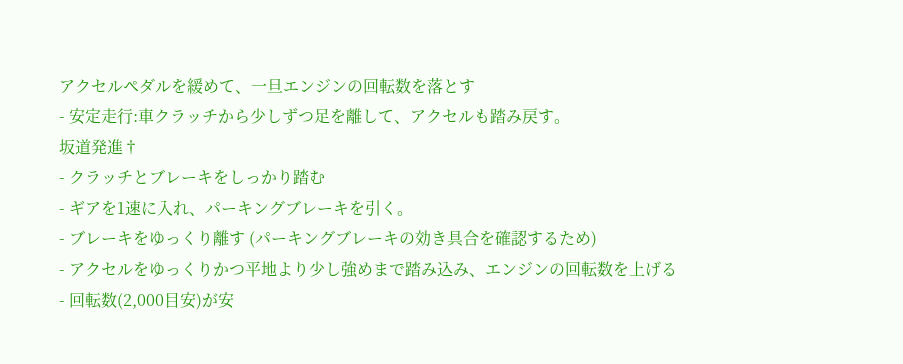アクセルペダルを緩めて、一旦エンジンの回転数を落とす
- 安定走行:車クラッチから少しずつ足を離して、アクセルも踏み戻す。
坂道発進†
- クラッチとブレーキをしっかり踏む
- ギアを1速に入れ、パーキングブレーキを引く。
- ブレーキをゆっくり離す (パーキングブレーキの効き具合を確認するため)
- アクセルをゆっくりかつ平地より少し強めまで踏み込み、エンジンの回転数を上げる
- 回転数(2,000目安)が安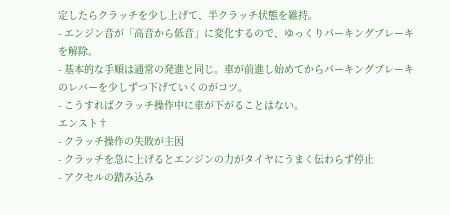定したらクラッチを少し上げて、半クラッチ状態を維持。
- エンジン音が「高音から低音」に変化するので、ゆっくりパーキングブレーキを解除。
- 基本的な手順は通常の発進と同じ。車が前進し始めてからパーキングブレーキのレバーを少しずつ下げていくのがコツ。
- こうすればクラッチ操作中に車が下がることはない。
エンスト†
- クラッチ操作の失敗が主因
- クラッチを急に上げるとエンジンの力がタイヤにうまく伝わらず停止
- アクセルの踏み込み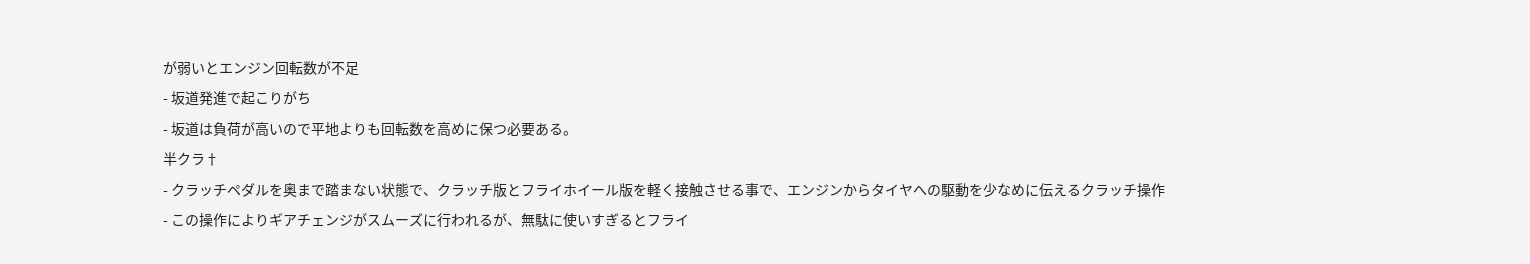が弱いとエンジン回転数が不足
- 坂道発進で起こりがち
- 坂道は負荷が高いので平地よりも回転数を高めに保つ必要ある。
半クラ†
- クラッチペダルを奥まで踏まない状態で、クラッチ版とフライホイール版を軽く接触させる事で、エンジンからタイヤへの駆動を少なめに伝えるクラッチ操作
- この操作によりギアチェンジがスムーズに行われるが、無駄に使いすぎるとフライ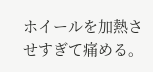ホイールを加熱させすぎて痛める。